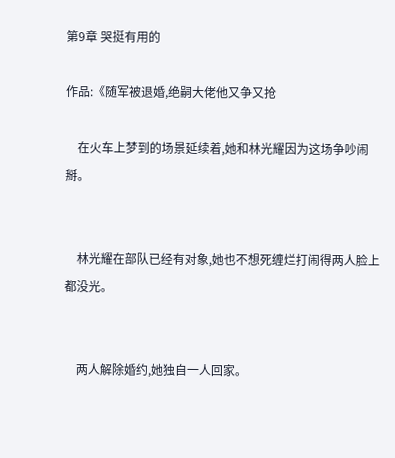第9章 哭挺有用的

作品:《随军被退婚,绝嗣大佬他又争又抢

    在火车上梦到的场景延续着,她和林光耀因为这场争吵闹掰。


    林光耀在部队已经有对象,她也不想死缠烂打闹得两人脸上都没光。


    两人解除婚约,她独自一人回家。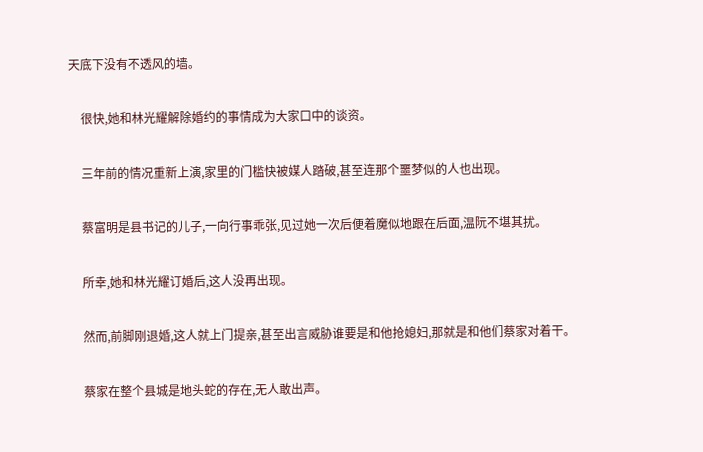天底下没有不透风的墙。


    很快,她和林光耀解除婚约的事情成为大家口中的谈资。


    三年前的情况重新上演,家里的门槛快被媒人踏破,甚至连那个噩梦似的人也出现。


    蔡富明是县书记的儿子,一向行事乖张,见过她一次后便着魔似地跟在后面,温阮不堪其扰。


    所幸,她和林光耀订婚后,这人没再出现。


    然而,前脚刚退婚,这人就上门提亲,甚至出言威胁谁要是和他抢媳妇,那就是和他们蔡家对着干。


    蔡家在整个县城是地头蛇的存在,无人敢出声。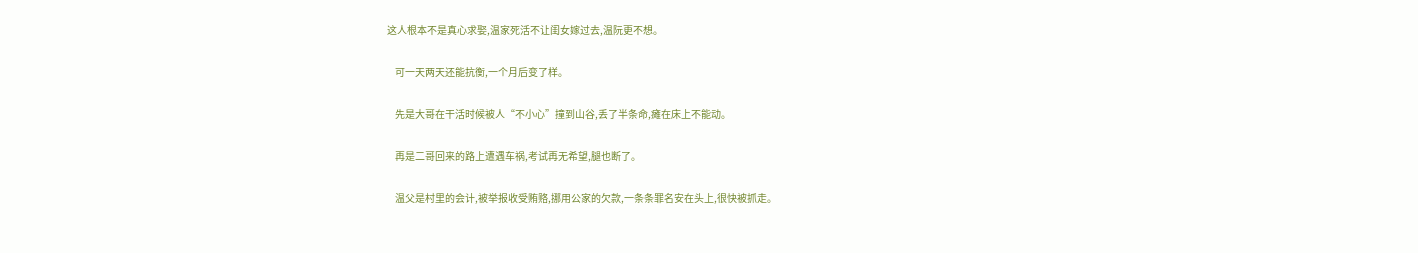这人根本不是真心求娶,温家死活不让闺女嫁过去,温阮更不想。


    可一天两天还能抗衡,一个月后变了样。


    先是大哥在干活时候被人“不小心”撞到山谷,丢了半条命,瘫在床上不能动。


    再是二哥回来的路上遭遇车祸,考试再无希望,腿也断了。


    温父是村里的会计,被举报收受贿赂,挪用公家的欠款,一条条罪名安在头上,很快被抓走。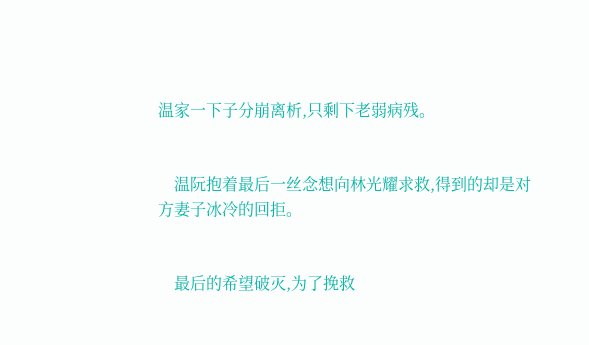温家一下子分崩离析,只剩下老弱病残。


    温阮抱着最后一丝念想向林光耀求救,得到的却是对方妻子冰冷的回拒。


    最后的希望破灭,为了挽救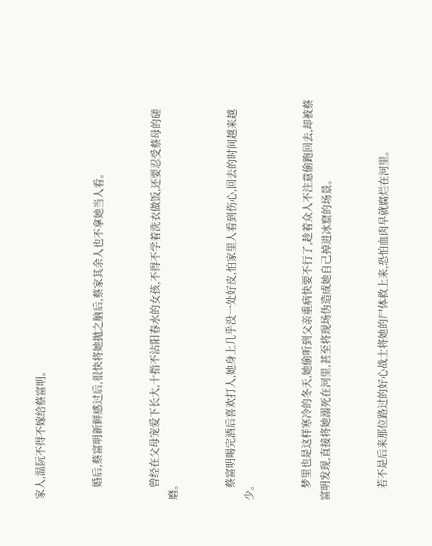家人,温阮不得不嫁给蔡富明。


    婚后,蔡富明新鲜感过后,很快将她抛之脑后,蔡家其余人也不拿她当人看。


    曾经在父母宠爱下长大,十指不沾阳春水的女孩,不得不学着洗衣做饭,还要忍受蔡母的磋磨。


    蔡富明喝完酒后喜欢打人,她身上几乎没一处好皮,怕家里人看到伤心,回去的时间越来越少。


    梦里也是这样寒冷的冬天,她偷听到父亲重病快要不行了,趁着众人不注意偷跑回去,却被蔡富明发现,直接将她溺死在河里,甚至将现场伪造成她自己掉进冰窟的场景。


    若不是后来那位路过的好心战士将她的尸体救上来,恐怕血肉早就腐烂在河里。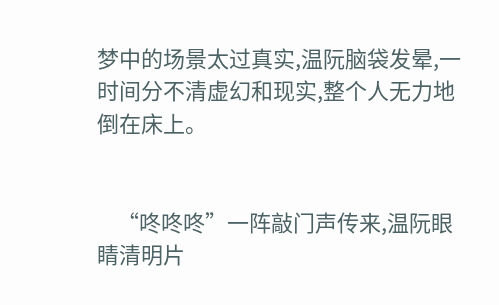梦中的场景太过真实,温阮脑袋发晕,一时间分不清虚幻和现实,整个人无力地倒在床上。


    “咚咚咚”一阵敲门声传来,温阮眼睛清明片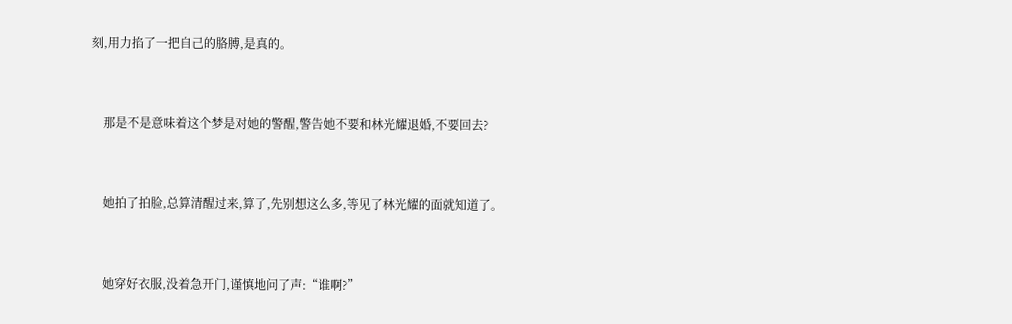刻,用力掐了一把自己的胳膊,是真的。


    那是不是意味着这个梦是对她的警醒,警告她不要和林光耀退婚,不要回去?


    她拍了拍脸,总算清醒过来,算了,先别想这么多,等见了林光耀的面就知道了。


    她穿好衣服,没着急开门,谨慎地问了声:“谁啊?”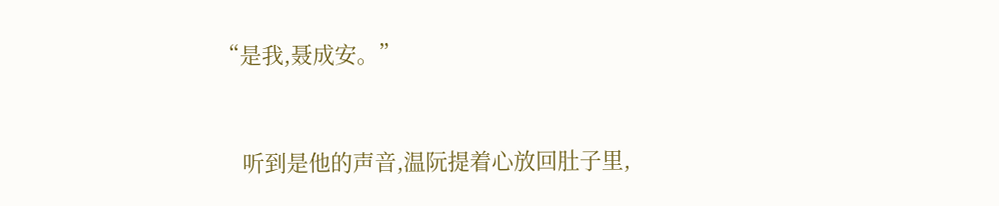“是我,聂成安。”


    听到是他的声音,温阮提着心放回肚子里,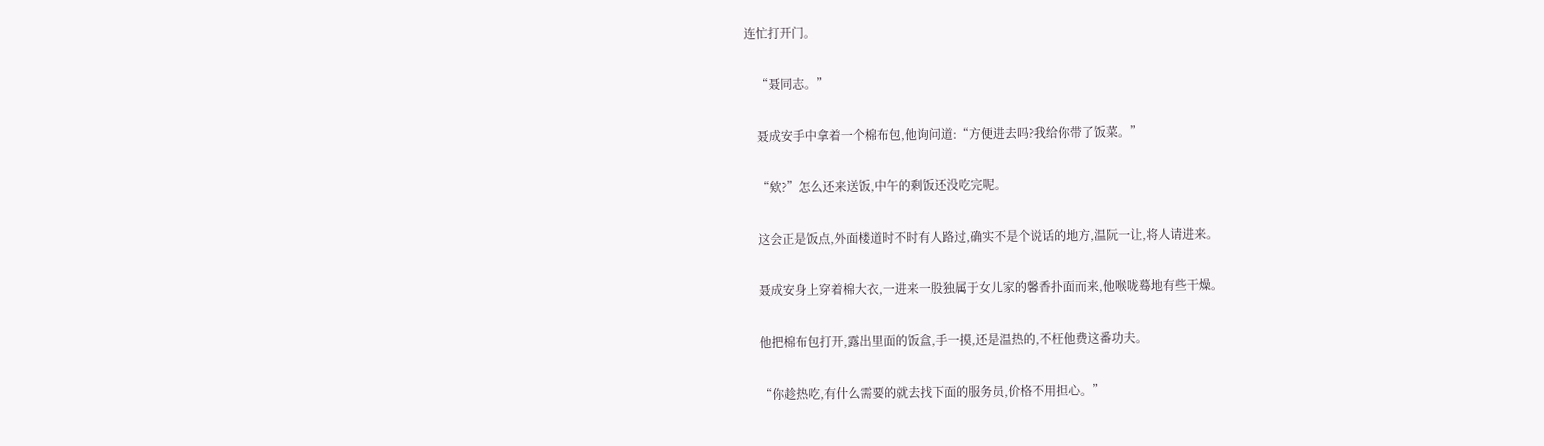连忙打开门。


    “聂同志。”


    聂成安手中拿着一个棉布包,他询问道:“方便进去吗?我给你带了饭菜。”


    “欸?”怎么还来送饭,中午的剩饭还没吃完呢。


    这会正是饭点,外面楼道时不时有人路过,确实不是个说话的地方,温阮一让,将人请进来。


    聂成安身上穿着棉大衣,一进来一股独属于女儿家的馨香扑面而来,他喉咙蓦地有些干燥。


    他把棉布包打开,露出里面的饭盒,手一摸,还是温热的,不枉他费这番功夫。


    “你趁热吃,有什么需要的就去找下面的服务员,价格不用担心。”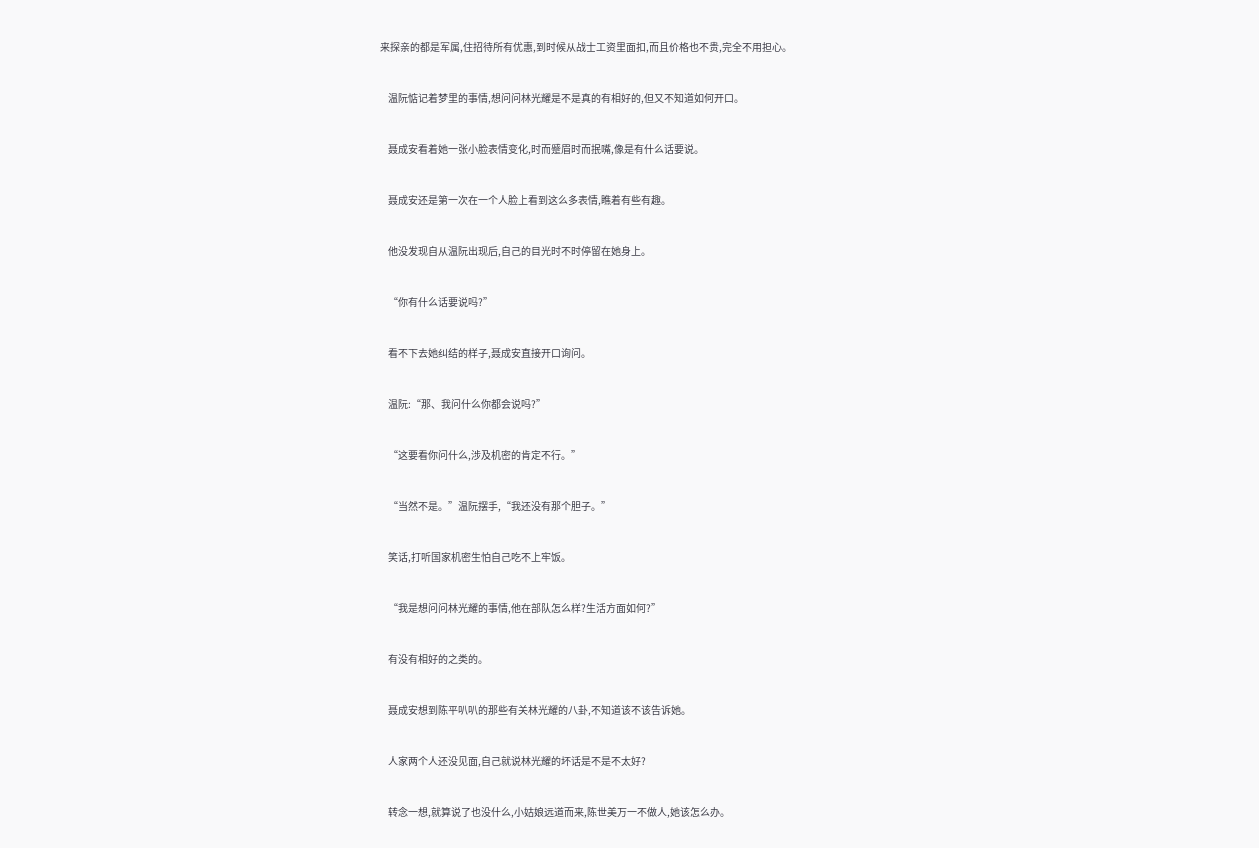来探亲的都是军属,住招待所有优惠,到时候从战士工资里面扣,而且价格也不贵,完全不用担心。


    温阮惦记着梦里的事情,想问问林光耀是不是真的有相好的,但又不知道如何开口。


    聂成安看着她一张小脸表情变化,时而蹙眉时而抿嘴,像是有什么话要说。


    聂成安还是第一次在一个人脸上看到这么多表情,瞧着有些有趣。


    他没发现自从温阮出现后,自己的目光时不时停留在她身上。


    “你有什么话要说吗?”


    看不下去她纠结的样子,聂成安直接开口询问。


    温阮:“那、我问什么你都会说吗?”


    “这要看你问什么,涉及机密的肯定不行。”


    “当然不是。”温阮摆手,“我还没有那个胆子。”


    笑话,打听国家机密生怕自己吃不上牢饭。


    “我是想问问林光耀的事情,他在部队怎么样?生活方面如何?”


    有没有相好的之类的。


    聂成安想到陈平叭叭的那些有关林光耀的八卦,不知道该不该告诉她。


    人家两个人还没见面,自己就说林光耀的坏话是不是不太好?


    转念一想,就算说了也没什么,小姑娘远道而来,陈世美万一不做人,她该怎么办。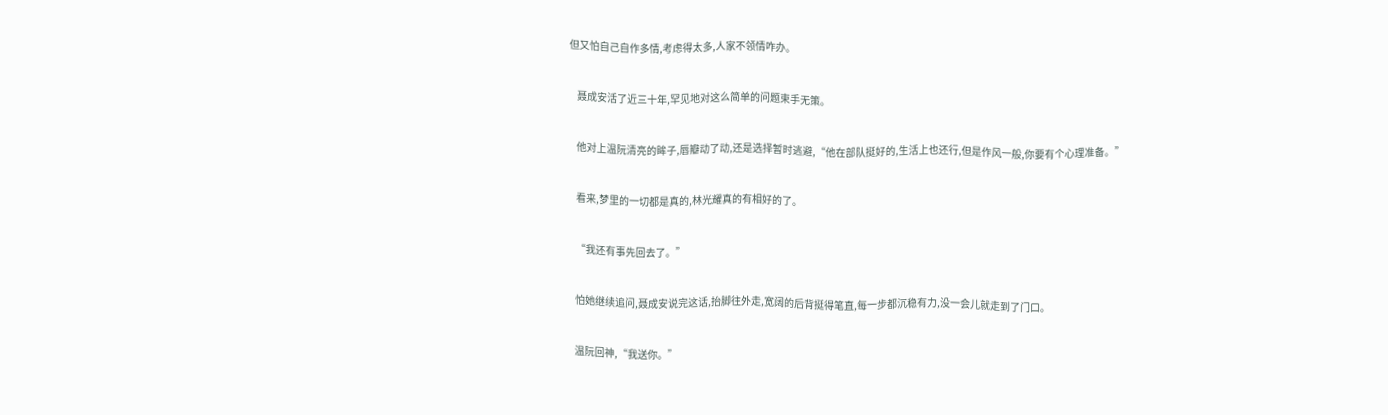但又怕自己自作多情,考虑得太多,人家不领情咋办。


    聂成安活了近三十年,罕见地对这么简单的问题束手无策。


    他对上温阮清亮的眸子,唇瓣动了动,还是选择暂时逃避,“他在部队挺好的,生活上也还行,但是作风一般,你要有个心理准备。”


    看来,梦里的一切都是真的,林光耀真的有相好的了。


    “我还有事先回去了。”


    怕她继续追问,聂成安说完这话,抬脚往外走,宽阔的后背挺得笔直,每一步都沉稳有力,没一会儿就走到了门口。


    温阮回神,“我送你。”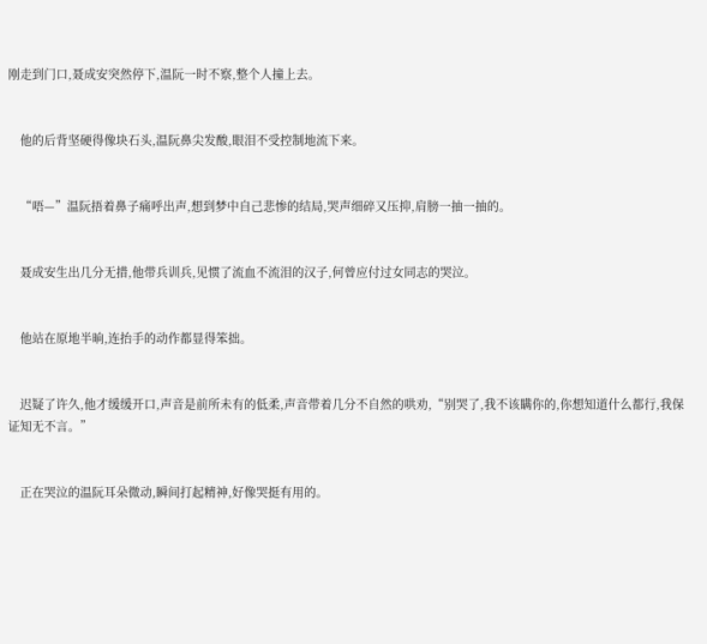刚走到门口,聂成安突然停下,温阮一时不察,整个人撞上去。


    他的后背坚硬得像块石头,温阮鼻尖发酸,眼泪不受控制地流下来。


    “唔—”温阮捂着鼻子痛呼出声,想到梦中自己悲惨的结局,哭声细碎又压抑,肩膀一抽一抽的。


    聂成安生出几分无措,他带兵训兵,见惯了流血不流泪的汉子,何曾应付过女同志的哭泣。


    他站在原地半晌,连抬手的动作都显得笨拙。


    迟疑了许久,他才缓缓开口,声音是前所未有的低柔,声音带着几分不自然的哄劝,“别哭了,我不该瞒你的,你想知道什么都行,我保证知无不言。”


    正在哭泣的温阮耳朵微动,瞬间打起精神,好像哭挺有用的。